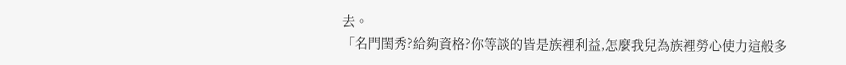去。
「名門閨秀?給夠資格?你等談的皆是族裡利益,怎麼我兒為族裡勞心使力這般多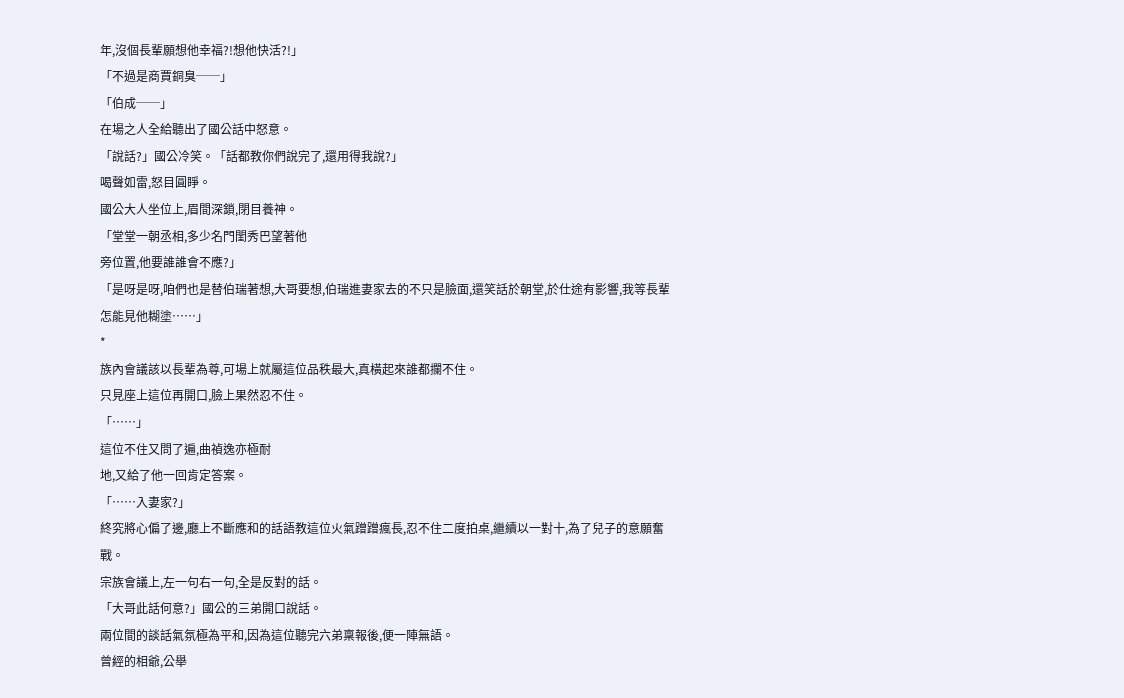年,沒個長輩願想他幸福?!想他快活?!」
「不過是商賈銅臭──」
「伯成──」
在場之人全給聽出了國公話中怒意。
「說話?」國公冷笑。「話都教你們說完了,還用得我說?」
喝聲如雷,怒目圓睜。
國公大人坐位上,眉間深鎖,閉目養神。
「堂堂一朝丞相,多少名門閨秀巴望著他
旁位置,他要誰誰會不應?」
「是呀是呀,咱們也是替伯瑞著想,大哥要想,伯瑞進妻家去的不只是臉面,還笑話於朝堂,於仕途有影響,我等長輩怎能見他糊塗……」
*
族內會議該以長輩為尊,可場上就屬這位品秩最大,真橫起來誰都攔不住。
只見座上這位再開口,臉上果然忍不住。
「……」
這位不住又問了遍,曲禎逸亦極耐
地,又給了他一回肯定答案。
「……入妻家?」
終究將心偏了邊,廳上不斷應和的話語教這位火氣蹭蹭瘋長,忍不住二度拍桌,繼續以一對十,為了兒子的意願奮戰。
宗族會議上,左一句右一句,全是反對的話。
「大哥此話何意?」國公的三弟開口說話。
兩位間的談話氣氛極為平和,因為這位聽完六弟稟報後,便一陣無語。
曾經的相爺,公舉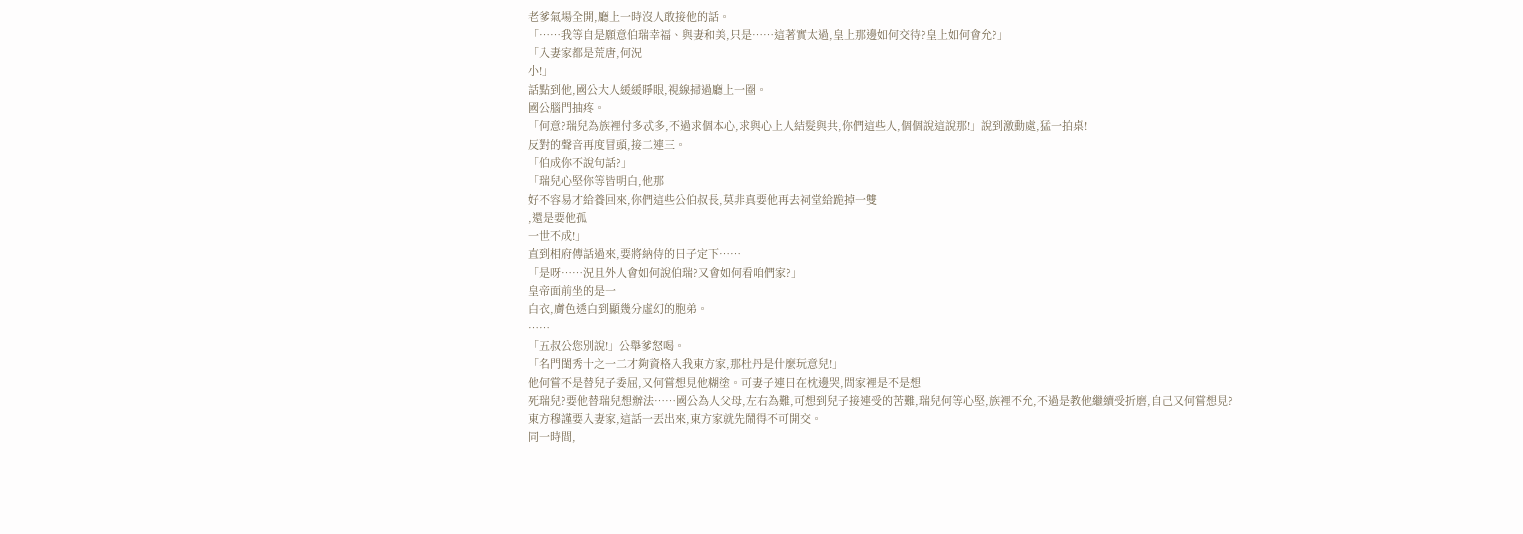老爹氣場全開,廳上一時沒人敢接他的話。
「……我等自是願意伯瑞幸福、與妻和美,只是……這著實太過,皇上那邊如何交待?皇上如何會允?」
「入妻家都是荒唐,何況
小!」
話點到他,國公大人緩緩睜眼,視線掃過廳上一圈。
國公腦門抽疼。
「何意?瑞兒為族裡付多忒多,不過求個本心,求與心上人結髮與共,你們這些人,個個說這說那!」說到激動處,猛一拍桌!
反對的聲音再度冒頭,接二連三。
「伯成你不說句話?」
「瑞兒心堅你等皆明白,他那
好不容易才給養回來,你們這些公伯叔長,莫非真要他再去祠堂給跪掉一雙
,還是要他孤
一世不成!」
直到相府傳話過來,要將納侍的日子定下……
「是呀……況且外人會如何說伯瑞?又會如何看咱們家?」
皇帝面前坐的是一
白衣,膚色透白到顯幾分虛幻的胞弟。
……
「五叔公您別說!」公舉爹怒喝。
「名門閨秀十之一二才夠資格入我東方家,那杜丹是什麼玩意兒!」
他何嘗不是替兒子委屈,又何嘗想見他糊塗。可妻子連日在枕邊哭,問家裡是不是想
死瑞兒?要他替瑞兒想辦法……國公為人父母,左右為難,可想到兒子接連受的苦難,瑞兒何等心堅,族裡不允,不過是教他繼續受折磨,自己又何嘗想見?
東方穆謹要入妻家,這話一丟出來,東方家就先鬧得不可開交。
同一時間,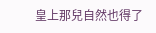皇上那兒自然也得了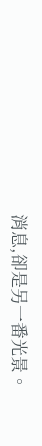消息,卻是另一番光景。